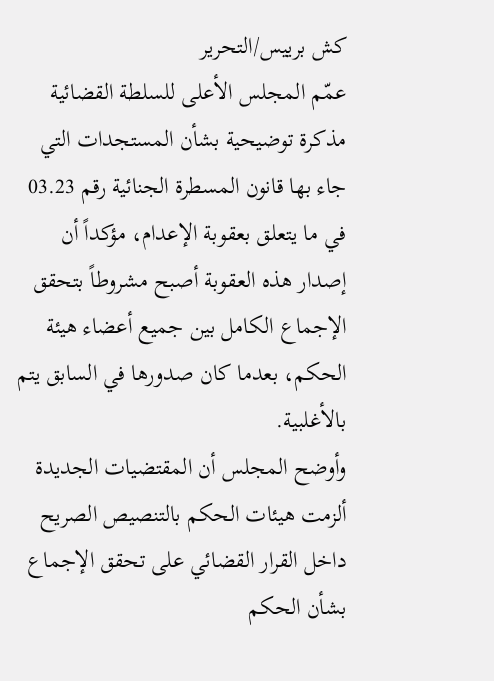كش برييس/التحرير
عمّم المجلس الأعلى للسلطة القضائية مذكرة توضيحية بشأن المستجدات التي جاء بها قانون المسطرة الجنائية رقم 03.23 في ما يتعلق بعقوبة الإعدام، مؤكداً أن إصدار هذه العقوبة أصبح مشروطاً بتحقق الإجماع الكامل بين جميع أعضاء هيئة الحكم، بعدما كان صدورها في السابق يتم بالأغلبية.
وأوضح المجلس أن المقتضيات الجديدة ألزمت هيئات الحكم بالتنصيص الصريح داخل القرار القضائي على تحقق الإجماع بشأن الحكم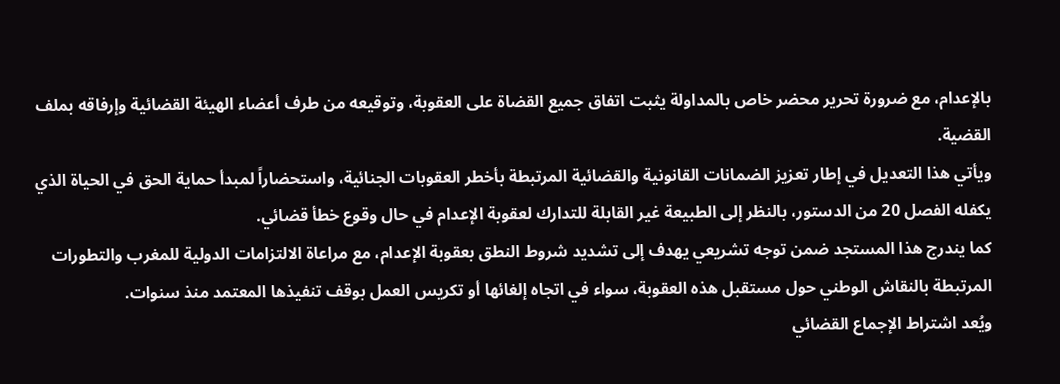بالإعدام، مع ضرورة تحرير محضر خاص بالمداولة يثبت اتفاق جميع القضاة على العقوبة، وتوقيعه من طرف أعضاء الهيئة القضائية وإرفاقه بملف القضية.
ويأتي هذا التعديل في إطار تعزيز الضمانات القانونية والقضائية المرتبطة بأخطر العقوبات الجنائية، واستحضاراً لمبدأ حماية الحق في الحياة الذي يكفله الفصل 20 من الدستور، بالنظر إلى الطبيعة غير القابلة للتدارك لعقوبة الإعدام في حال وقوع خطأ قضائي.
كما يندرج هذا المستجد ضمن توجه تشريعي يهدف إلى تشديد شروط النطق بعقوبة الإعدام، مع مراعاة الالتزامات الدولية للمغرب والتطورات المرتبطة بالنقاش الوطني حول مستقبل هذه العقوبة، سواء في اتجاه إلغائها أو تكريس العمل بوقف تنفيذها المعتمد منذ سنوات.
ويُعد اشتراط الإجماع القضائي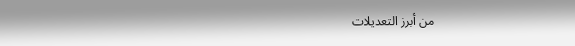من أبرز التعديلات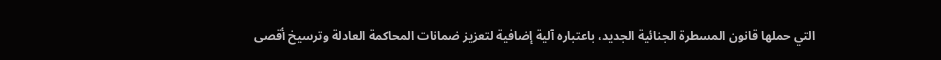التي حملها قانون المسطرة الجنائية الجديد، باعتباره آلية إضافية لتعزيز ضمانات المحاكمة العادلة وترسيخ أقصى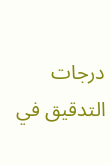درجات التدقيق في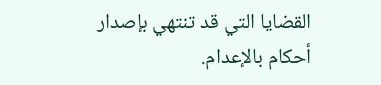القضايا التي قد تنتهي بإصدار أحكام بالإعدام.